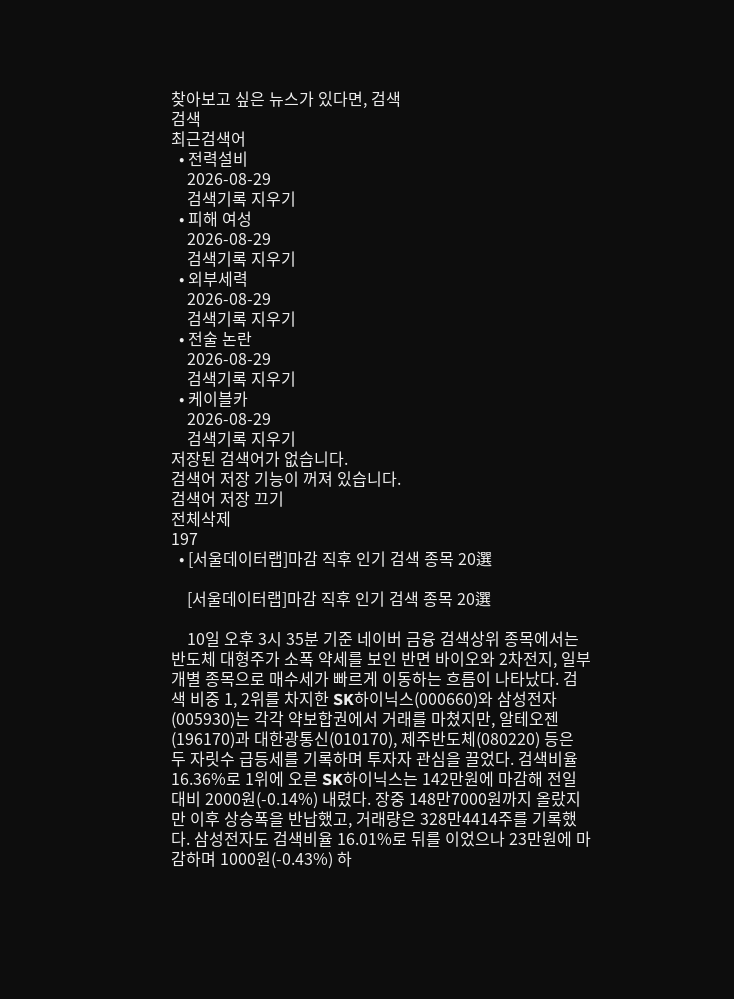찾아보고 싶은 뉴스가 있다면, 검색
검색
최근검색어
  • 전력설비
    2026-08-29
    검색기록 지우기
  • 피해 여성
    2026-08-29
    검색기록 지우기
  • 외부세력
    2026-08-29
    검색기록 지우기
  • 전술 논란
    2026-08-29
    검색기록 지우기
  • 케이블카
    2026-08-29
    검색기록 지우기
저장된 검색어가 없습니다.
검색어 저장 기능이 꺼져 있습니다.
검색어 저장 끄기
전체삭제
197
  • [서울데이터랩]마감 직후 인기 검색 종목 20選

    [서울데이터랩]마감 직후 인기 검색 종목 20選

    10일 오후 3시 35분 기준 네이버 금융 검색상위 종목에서는 반도체 대형주가 소폭 약세를 보인 반면 바이오와 2차전지, 일부 개별 종목으로 매수세가 빠르게 이동하는 흐름이 나타났다. 검색 비중 1, 2위를 차지한 SK하이닉스(000660)와 삼성전자(005930)는 각각 약보합권에서 거래를 마쳤지만, 알테오젠(196170)과 대한광통신(010170), 제주반도체(080220) 등은 두 자릿수 급등세를 기록하며 투자자 관심을 끌었다. 검색비율 16.36%로 1위에 오른 SK하이닉스는 142만원에 마감해 전일 대비 2000원(-0.14%) 내렸다. 장중 148만7000원까지 올랐지만 이후 상승폭을 반납했고, 거래량은 328만4414주를 기록했다. 삼성전자도 검색비율 16.01%로 뒤를 이었으나 23만원에 마감하며 1000원(-0.43%) 하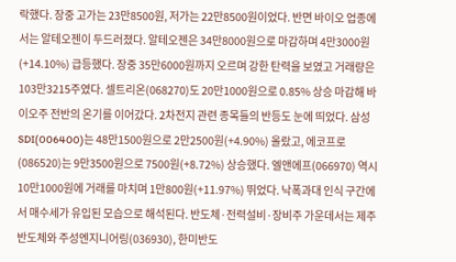락했다. 장중 고가는 23만8500원, 저가는 22만8500원이었다. 반면 바이오 업종에서는 알테오젠이 두드러졌다. 알테오젠은 34만8000원으로 마감하며 4만3000원(+14.10%) 급등했다. 장중 35만6000원까지 오르며 강한 탄력을 보였고 거래량은 103만3215주였다. 셀트리온(068270)도 20만1000원으로 0.85% 상승 마감해 바이오주 전반의 온기를 이어갔다. 2차전지 관련 종목들의 반등도 눈에 띄었다. 삼성SDI(006400)는 48만1500원으로 2만2500원(+4.90%) 올랐고, 에코프로(086520)는 9만3500원으로 7500원(+8.72%) 상승했다. 엘앤에프(066970) 역시 10만1000원에 거래를 마치며 1만800원(+11.97%) 뛰었다. 낙폭과대 인식 구간에서 매수세가 유입된 모습으로 해석된다. 반도체·전력설비·장비주 가운데서는 제주반도체와 주성엔지니어링(036930), 한미반도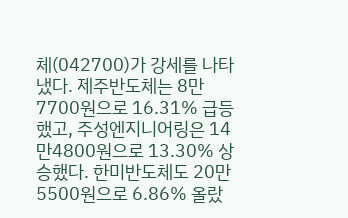체(042700)가 강세를 나타냈다. 제주반도체는 8만7700원으로 16.31% 급등했고, 주성엔지니어링은 14만4800원으로 13.30% 상승했다. 한미반도체도 20만5500원으로 6.86% 올랐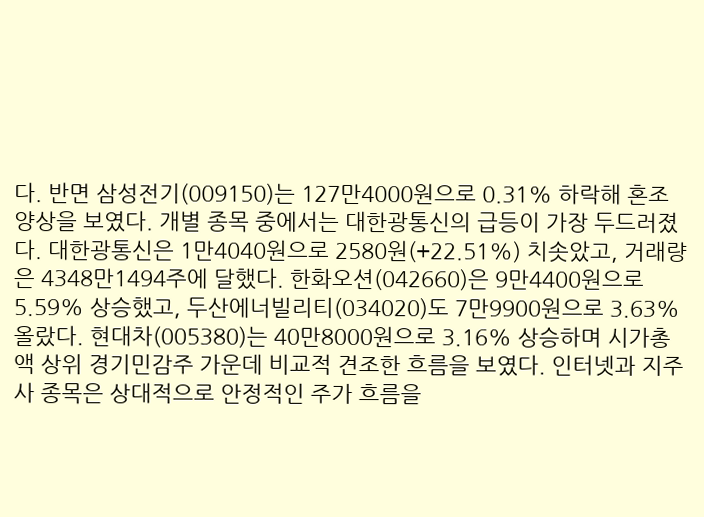다. 반면 삼성전기(009150)는 127만4000원으로 0.31% 하락해 혼조 양상을 보였다. 개별 종목 중에서는 대한광통신의 급등이 가장 두드러졌다. 대한광통신은 1만4040원으로 2580원(+22.51%) 치솟았고, 거래량은 4348만1494주에 달했다. 한화오션(042660)은 9만4400원으로 5.59% 상승했고, 두산에너빌리티(034020)도 7만9900원으로 3.63% 올랐다. 현대차(005380)는 40만8000원으로 3.16% 상승하며 시가총액 상위 경기민감주 가운데 비교적 견조한 흐름을 보였다. 인터넷과 지주사 종목은 상대적으로 안정적인 주가 흐름을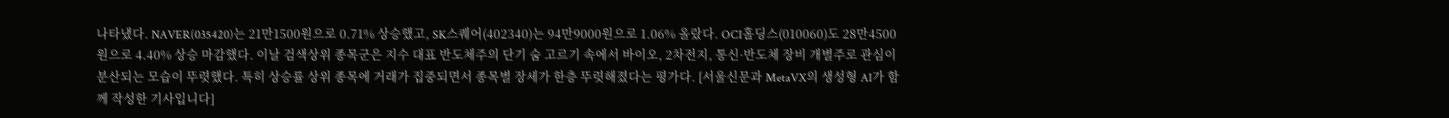나타냈다. NAVER(035420)는 21만1500원으로 0.71% 상승했고, SK스퀘어(402340)는 94만9000원으로 1.06% 올랐다. OCI홀딩스(010060)도 28만4500원으로 4.40% 상승 마감했다. 이날 검색상위 종목군은 지수 대표 반도체주의 단기 숨 고르기 속에서 바이오, 2차전지, 통신·반도체 장비 개별주로 관심이 분산되는 모습이 뚜렷했다. 특히 상승률 상위 종목에 거래가 집중되면서 종목별 장세가 한층 뚜렷해졌다는 평가다. [서울신문과 MetaVX의 생성형 AI가 함께 작성한 기사입니다]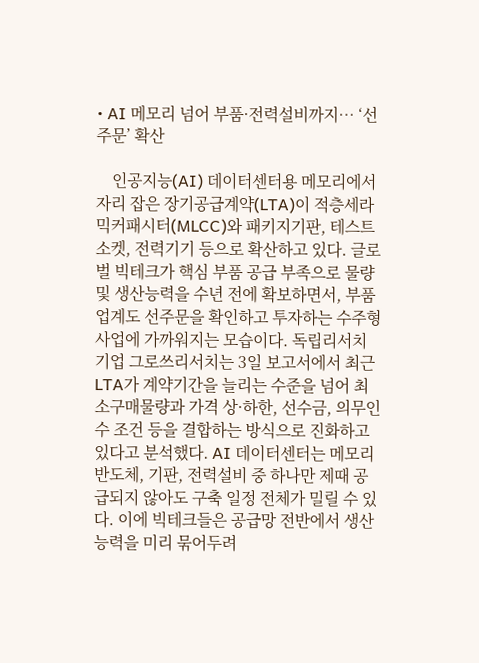• AI 메모리 넘어 부품·전력설비까지… ‘선주문’ 확산

    인공지능(AI) 데이터센터용 메모리에서 자리 잡은 장기공급계약(LTA)이 적층세라믹커패시터(MLCC)와 패키지기판, 테스트소켓, 전력기기 등으로 확산하고 있다. 글로벌 빅테크가 핵심 부품 공급 부족으로 물량 및 생산능력을 수년 전에 확보하면서, 부품업계도 선주문을 확인하고 투자하는 수주형 사업에 가까워지는 모습이다. 독립리서치기업 그로쓰리서치는 3일 보고서에서 최근 LTA가 계약기간을 늘리는 수준을 넘어 최소구매물량과 가격 상·하한, 선수금, 의무인수 조건 등을 결합하는 방식으로 진화하고 있다고 분석했다. AI 데이터센터는 메모리 반도체, 기판, 전력설비 중 하나만 제때 공급되지 않아도 구축 일정 전체가 밀릴 수 있다. 이에 빅테크들은 공급망 전반에서 생산능력을 미리 묶어두려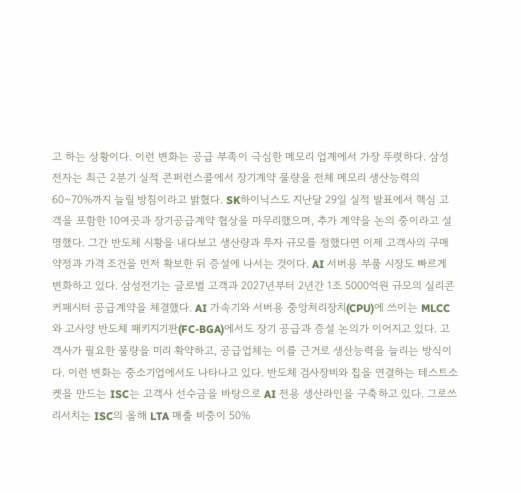고 하는 상황이다. 이런 변화는 공급 부족이 극심한 메모리 업계에서 가장 뚜렷하다. 삼성전자는 최근 2분기 실적 콘퍼런스콜에서 장기계약 물량을 전체 메모리 생산능력의 60~70%까지 늘릴 방침이라고 밝혔다. SK하이닉스도 지난달 29일 실적 발표에서 핵심 고객을 포함한 10여곳과 장기공급계약 협상을 마무리했으며, 추가 계약을 논의 중이라고 설명했다. 그간 반도체 시황을 내다보고 생산량과 투자 규모를 정했다면 이제 고객사의 구매 약정과 가격 조건을 먼저 확보한 뒤 증설에 나서는 것이다. AI 서버용 부품 시장도 빠르게 변화하고 있다. 삼성전기는 글로벌 고객과 2027년부터 2년간 1조 5000억원 규모의 실리콘 커패시터 공급계약을 체결했다. AI 가속기와 서버용 중앙처리장치(CPU)에 쓰이는 MLCC와 고사양 반도체 패키지기판(FC-BGA)에서도 장기 공급과 증설 논의가 이어지고 있다. 고객사가 필요한 물량을 미리 확약하고, 공급업체는 이를 근거로 생산능력을 늘리는 방식이다. 이런 변화는 중소기업에서도 나타나고 있다. 반도체 검사장비와 칩을 연결하는 테스트소켓을 만드는 ISC는 고객사 선수금을 바탕으로 AI 전용 생산라인을 구축하고 있다. 그로쓰리서치는 ISC의 올해 LTA 매출 비중이 50%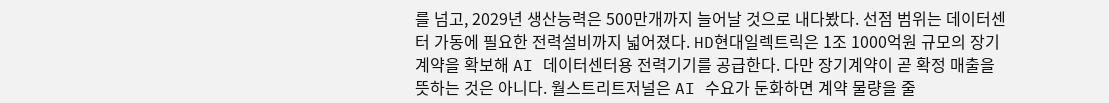를 넘고, 2029년 생산능력은 500만개까지 늘어날 것으로 내다봤다. 선점 범위는 데이터센터 가동에 필요한 전력설비까지 넓어졌다. HD현대일렉트릭은 1조 1000억원 규모의 장기계약을 확보해 AI 데이터센터용 전력기기를 공급한다. 다만 장기계약이 곧 확정 매출을 뜻하는 것은 아니다. 월스트리트저널은 AI 수요가 둔화하면 계약 물량을 줄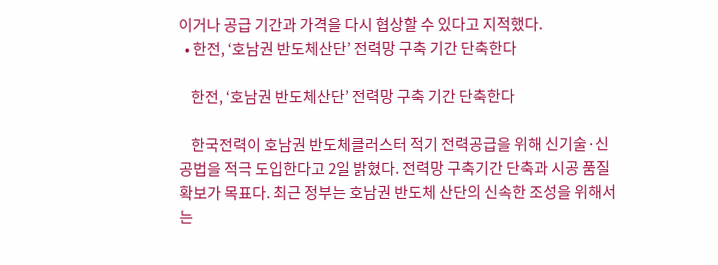이거나 공급 기간과 가격을 다시 협상할 수 있다고 지적했다.
  • 한전, ‘호남권 반도체산단’ 전력망 구축 기간 단축한다

    한전, ‘호남권 반도체산단’ 전력망 구축 기간 단축한다

    한국전력이 호남권 반도체클러스터 적기 전력공급을 위해 신기술·신공법을 적극 도입한다고 2일 밝혔다. 전력망 구축기간 단축과 시공 품질 확보가 목표다. 최근 정부는 호남권 반도체 산단의 신속한 조성을 위해서는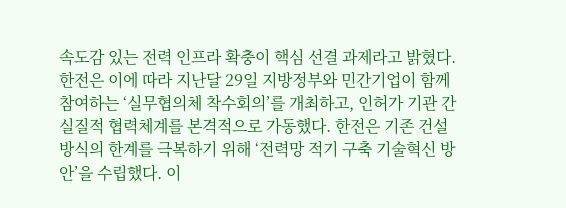속도감 있는 전력 인프라 확충이 핵심 선결 과제라고 밝혔다. 한전은 이에 따라 지난달 29일 지방정부와 민간기업이 함께 참여하는 ‘실무협의체 착수회의’를 개최하고, 인허가 기관 간 실질적 협력체계를 본격적으로 가동했다. 한전은 기존 건설 방식의 한계를 극복하기 위해 ‘전력망 적기 구축 기술혁신 방안’을 수립했다. 이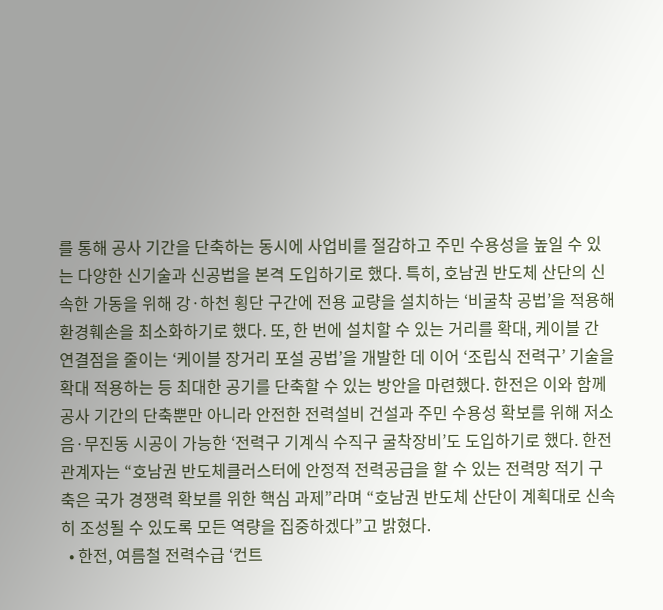를 통해 공사 기간을 단축하는 동시에 사업비를 절감하고 주민 수용성을 높일 수 있는 다양한 신기술과 신공법을 본격 도입하기로 했다. 특히, 호남권 반도체 산단의 신속한 가동을 위해 강·하천 횡단 구간에 전용 교량을 설치하는 ‘비굴착 공법’을 적용해 환경훼손을 최소화하기로 했다. 또, 한 번에 설치할 수 있는 거리를 확대, 케이블 간 연결점을 줄이는 ‘케이블 장거리 포설 공법’을 개발한 데 이어 ‘조립식 전력구’ 기술을 확대 적용하는 등 최대한 공기를 단축할 수 있는 방안을 마련했다. 한전은 이와 함께 공사 기간의 단축뿐만 아니라 안전한 전력설비 건설과 주민 수용성 확보를 위해 저소음·무진동 시공이 가능한 ‘전력구 기계식 수직구 굴착장비’도 도입하기로 했다. 한전 관계자는 “호남권 반도체클러스터에 안정적 전력공급을 할 수 있는 전력망 적기 구축은 국가 경쟁력 확보를 위한 핵심 과제”라며 “호남권 반도체 산단이 계획대로 신속히 조성될 수 있도록 모든 역량을 집중하겠다”고 밝혔다.
  • 한전, 여름철 전력수급 ‘컨트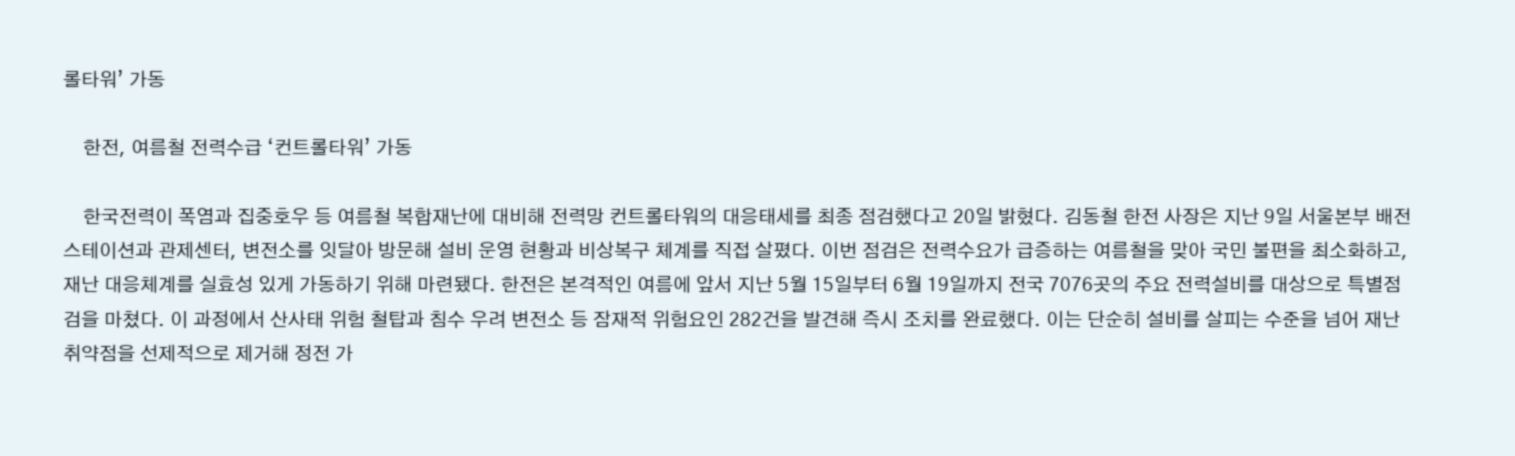롤타워’ 가동

    한전, 여름철 전력수급 ‘컨트롤타워’ 가동

    한국전력이 폭염과 집중호우 등 여름철 복합재난에 대비해 전력망 컨트롤타워의 대응태세를 최종 점검했다고 20일 밝혔다. 김동철 한전 사장은 지난 9일 서울본부 배전스테이션과 관제센터, 변전소를 잇달아 방문해 설비 운영 현황과 비상복구 체계를 직접 살폈다. 이번 점검은 전력수요가 급증하는 여름철을 맞아 국민 불편을 최소화하고, 재난 대응체계를 실효성 있게 가동하기 위해 마련됐다. 한전은 본격적인 여름에 앞서 지난 5월 15일부터 6월 19일까지 전국 7076곳의 주요 전력설비를 대상으로 특별점검을 마쳤다. 이 과정에서 산사태 위험 철탑과 침수 우려 변전소 등 잠재적 위험요인 282건을 발견해 즉시 조치를 완료했다. 이는 단순히 설비를 살피는 수준을 넘어 재난 취약점을 선제적으로 제거해 정전 가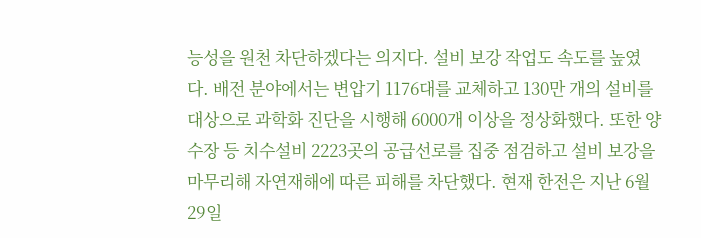능성을 원천 차단하겠다는 의지다. 설비 보강 작업도 속도를 높였다. 배전 분야에서는 변압기 1176대를 교체하고 130만 개의 설비를 대상으로 과학화 진단을 시행해 6000개 이상을 정상화했다. 또한 양수장 등 치수설비 2223곳의 공급선로를 집중 점검하고 설비 보강을 마무리해 자연재해에 따른 피해를 차단했다. 현재 한전은 지난 6월 29일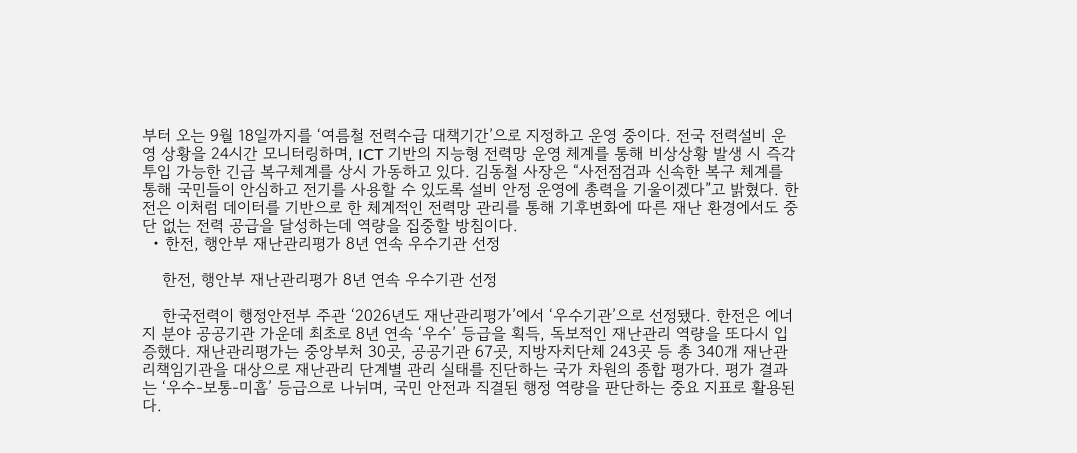부터 오는 9월 18일까지를 ‘여름철 전력수급 대책기간’으로 지정하고 운영 중이다. 전국 전력설비 운영 상황을 24시간 모니터링하며, ICT 기반의 지능형 전력망 운영 체계를 통해 비상상황 발생 시 즉각 투입 가능한 긴급 복구체계를 상시 가동하고 있다. 김동철 사장은 “사전점검과 신속한 복구 체계를 통해 국민들이 안심하고 전기를 사용할 수 있도록 설비 안정 운영에 총력을 기울이겠다”고 밝혔다. 한전은 이처럼 데이터를 기반으로 한 체계적인 전력망 관리를 통해 기후변화에 따른 재난 환경에서도 중단 없는 전력 공급을 달성하는데 역량을 집중할 방침이다.
  • 한전, 행안부 재난관리평가 8년 연속 우수기관 선정

    한전, 행안부 재난관리평가 8년 연속 우수기관 선정

    한국전력이 행정안전부 주관 ‘2026년도 재난관리평가’에서 ‘우수기관’으로 선정됐다. 한전은 에너지 분야 공공기관 가운데 최초로 8년 연속 ‘우수’ 등급을 획득, 독보적인 재난관리 역량을 또다시 입증했다. 재난관리평가는 중앙부처 30곳, 공공기관 67곳, 지방자치단체 243곳 등 총 340개 재난관리책임기관을 대상으로 재난관리 단계별 관리 실태를 진단하는 국가 차원의 종합 평가다. 평가 결과는 ‘우수-보통-미흡’ 등급으로 나뉘며, 국민 안전과 직결된 행정 역량을 판단하는 중요 지표로 활용된다.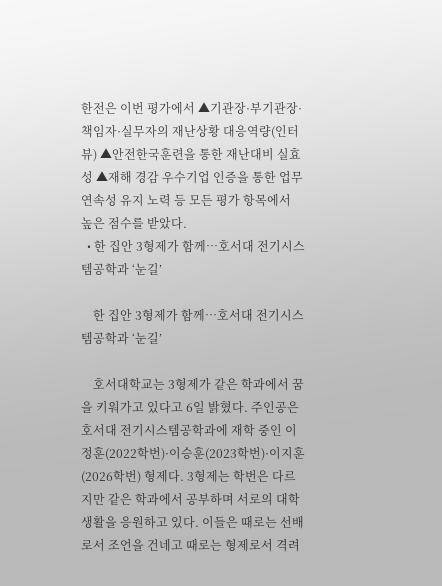한전은 이번 평가에서 ▲기관장·부기관장·책임자·실무자의 재난상황 대응역량(인터뷰) ▲안전한국훈련을 통한 재난대비 실효성 ▲재해 경감 우수기업 인증을 통한 업무 연속성 유지 노력 등 모든 평가 항목에서 높은 점수를 받았다.
  • 한 집안 3형제가 함께…호서대 전기시스템공학과 ‘눈길’

    한 집안 3형제가 함께…호서대 전기시스템공학과 ‘눈길’

    호서대학교는 3형제가 같은 학과에서 꿈을 키워가고 있다고 6일 밝혔다. 주인공은 호서대 전기시스템공학과에 재학 중인 이정훈(2022학번)·이승훈(2023학번)·이지훈(2026학번) 형제다. 3형제는 학번은 다르지만 같은 학과에서 공부하며 서로의 대학 생활을 응원하고 있다. 이들은 때로는 선배로서 조언을 건네고 때로는 형제로서 격려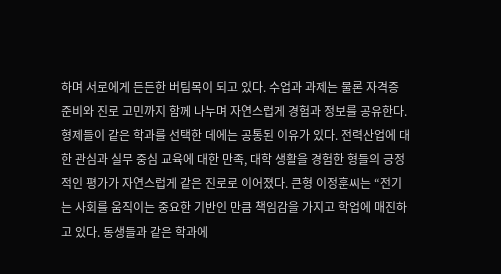하며 서로에게 든든한 버팀목이 되고 있다. 수업과 과제는 물론 자격증 준비와 진로 고민까지 함께 나누며 자연스럽게 경험과 정보를 공유한다. 형제들이 같은 학과를 선택한 데에는 공통된 이유가 있다. 전력산업에 대한 관심과 실무 중심 교육에 대한 만족, 대학 생활을 경험한 형들의 긍정적인 평가가 자연스럽게 같은 진로로 이어졌다. 큰형 이정훈씨는 “전기는 사회를 움직이는 중요한 기반인 만큼 책임감을 가지고 학업에 매진하고 있다. 동생들과 같은 학과에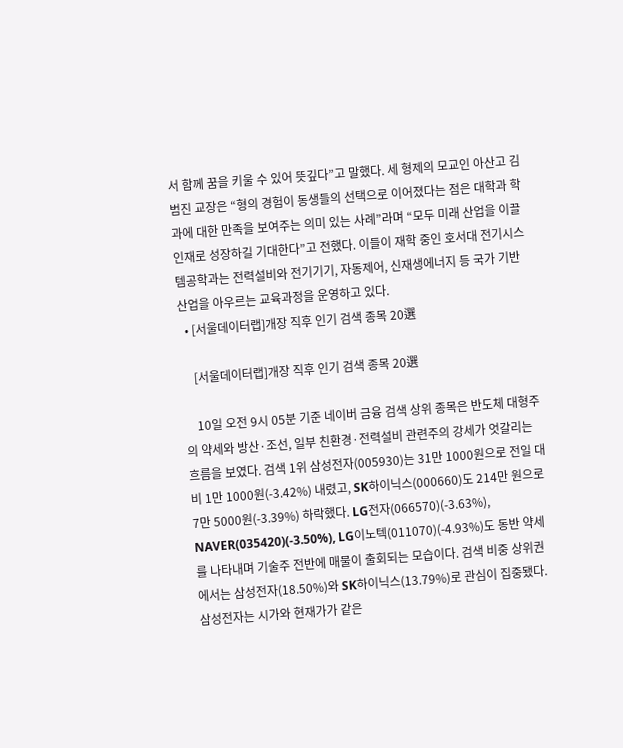서 함께 꿈을 키울 수 있어 뜻깊다”고 말했다. 세 형제의 모교인 아산고 김범진 교장은 “형의 경험이 동생들의 선택으로 이어졌다는 점은 대학과 학과에 대한 만족을 보여주는 의미 있는 사례”라며 “모두 미래 산업을 이끌 인재로 성장하길 기대한다”고 전했다. 이들이 재학 중인 호서대 전기시스템공학과는 전력설비와 전기기기, 자동제어, 신재생에너지 등 국가 기반 산업을 아우르는 교육과정을 운영하고 있다.
  • [서울데이터랩]개장 직후 인기 검색 종목 20選

    [서울데이터랩]개장 직후 인기 검색 종목 20選

    10일 오전 9시 05분 기준 네이버 금융 검색 상위 종목은 반도체 대형주의 약세와 방산·조선, 일부 친환경·전력설비 관련주의 강세가 엇갈리는 흐름을 보였다. 검색 1위 삼성전자(005930)는 31만 1000원으로 전일 대비 1만 1000원(-3.42%) 내렸고, SK하이닉스(000660)도 214만 원으로 7만 5000원(-3.39%) 하락했다. LG전자(066570)(-3.63%), NAVER(035420)(-3.50%), LG이노텍(011070)(-4.93%)도 동반 약세를 나타내며 기술주 전반에 매물이 출회되는 모습이다. 검색 비중 상위권에서는 삼성전자(18.50%)와 SK하이닉스(13.79%)로 관심이 집중됐다. 삼성전자는 시가와 현재가가 같은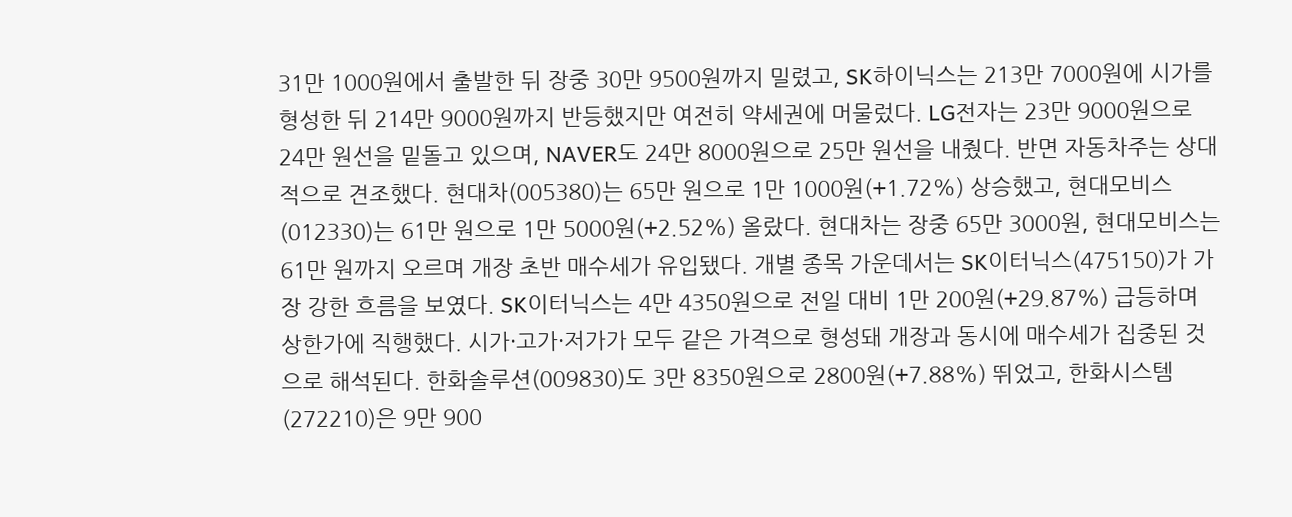31만 1000원에서 출발한 뒤 장중 30만 9500원까지 밀렸고, SK하이닉스는 213만 7000원에 시가를 형성한 뒤 214만 9000원까지 반등했지만 여전히 약세권에 머물렀다. LG전자는 23만 9000원으로 24만 원선을 밑돌고 있으며, NAVER도 24만 8000원으로 25만 원선을 내줬다. 반면 자동차주는 상대적으로 견조했다. 현대차(005380)는 65만 원으로 1만 1000원(+1.72%) 상승했고, 현대모비스(012330)는 61만 원으로 1만 5000원(+2.52%) 올랐다. 현대차는 장중 65만 3000원, 현대모비스는 61만 원까지 오르며 개장 초반 매수세가 유입됐다. 개별 종목 가운데서는 SK이터닉스(475150)가 가장 강한 흐름을 보였다. SK이터닉스는 4만 4350원으로 전일 대비 1만 200원(+29.87%) 급등하며 상한가에 직행했다. 시가·고가·저가가 모두 같은 가격으로 형성돼 개장과 동시에 매수세가 집중된 것으로 해석된다. 한화솔루션(009830)도 3만 8350원으로 2800원(+7.88%) 뛰었고, 한화시스템(272210)은 9만 900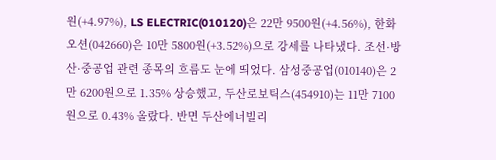원(+4.97%), LS ELECTRIC(010120)은 22만 9500원(+4.56%), 한화오션(042660)은 10만 5800원(+3.52%)으로 강세를 나타냈다. 조선·방산·중공업 관련 종목의 흐름도 눈에 띄었다. 삼성중공업(010140)은 2만 6200원으로 1.35% 상승했고, 두산로보틱스(454910)는 11만 7100원으로 0.43% 올랐다. 반면 두산에너빌리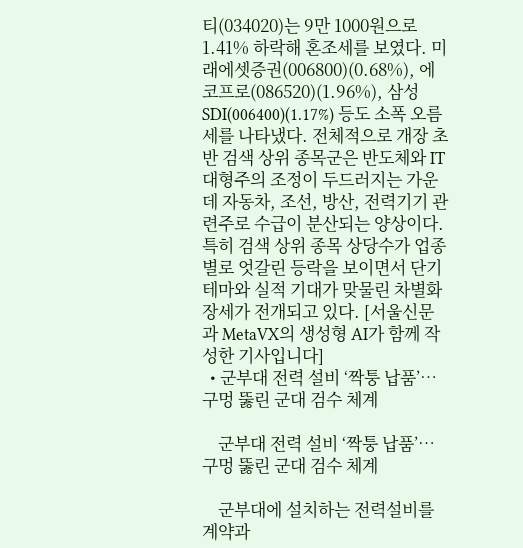티(034020)는 9만 1000원으로 1.41% 하락해 혼조세를 보였다. 미래에셋증권(006800)(0.68%), 에코프로(086520)(1.96%), 삼성SDI(006400)(1.17%) 등도 소폭 오름세를 나타냈다. 전체적으로 개장 초반 검색 상위 종목군은 반도체와 IT 대형주의 조정이 두드러지는 가운데 자동차, 조선, 방산, 전력기기 관련주로 수급이 분산되는 양상이다. 특히 검색 상위 종목 상당수가 업종별로 엇갈린 등락을 보이면서 단기 테마와 실적 기대가 맞물린 차별화 장세가 전개되고 있다. [서울신문과 MetaVX의 생성형 AI가 함께 작성한 기사입니다]
  • 군부대 전력 설비 ‘짝퉁 납품’…구멍 뚫린 군대 검수 체계

    군부대 전력 설비 ‘짝퉁 납품’…구멍 뚫린 군대 검수 체계

    군부대에 설치하는 전력설비를 계약과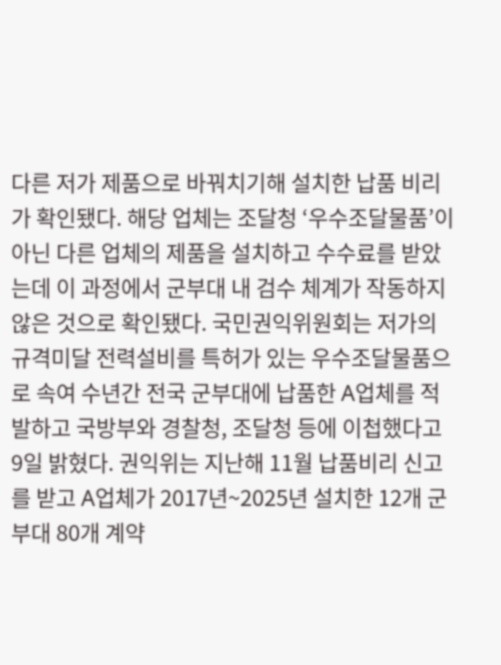다른 저가 제품으로 바꿔치기해 설치한 납품 비리가 확인됐다. 해당 업체는 조달청 ‘우수조달물품’이 아닌 다른 업체의 제품을 설치하고 수수료를 받았는데 이 과정에서 군부대 내 검수 체계가 작동하지 않은 것으로 확인됐다. 국민권익위원회는 저가의 규격미달 전력설비를 특허가 있는 우수조달물품으로 속여 수년간 전국 군부대에 납품한 A업체를 적발하고 국방부와 경찰청, 조달청 등에 이첩했다고 9일 밝혔다. 권익위는 지난해 11월 납품비리 신고를 받고 A업체가 2017년~2025년 설치한 12개 군부대 80개 계약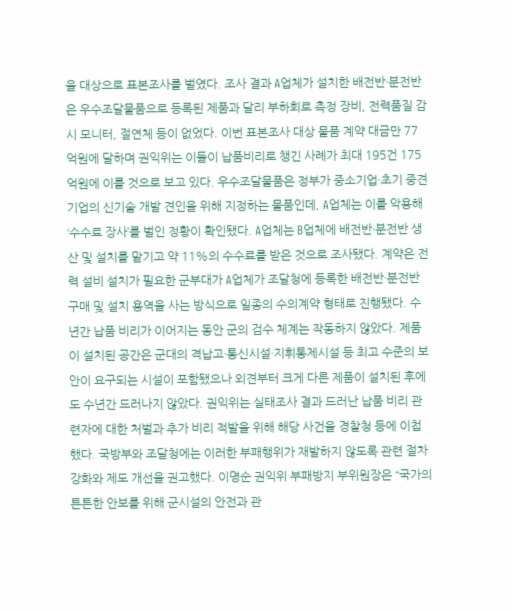을 대상으로 표본조사를 벌였다. 조사 결과 A업체가 설치한 배전반·분전반은 우수조달물품으로 등록된 제품과 달리 부하회로 측정 장비, 전력품질 감시 모니터, 절연체 등이 없었다. 이번 표본조사 대상 물품 계약 대금만 77억원에 달하며 권익위는 이들이 납품비리로 챙긴 사례가 최대 195건 175억원에 이를 것으로 보고 있다. 우수조달물품은 정부가 중소기업·초기 중견기업의 신기술 개발 견인을 위해 지정하는 물품인데, A업체는 이를 악용해 ‘수수료 장사’를 벌인 정황이 확인됐다. A업체는 B업체에 배전반·분전반 생산 및 설치를 맡기고 약 11%의 수수료를 받은 것으로 조사됐다. 계약은 전력 설비 설치가 필요한 군부대가 A업체가 조달청에 등록한 배전반·분전반 구매 및 설치 용역을 사는 방식으로 일종의 수의계약 형태로 진행됐다. 수년간 납품 비리가 이어지는 동안 군의 검수 체계는 작동하지 않았다. 제품이 설치된 공간은 군대의 격납고·통신시설·지휘통제시설 등 최고 수준의 보안이 요구되는 시설이 포함됐으나 외견부터 크게 다른 제품이 설치된 후에도 수년간 드러나지 않았다. 권익위는 실태조사 결과 드러난 납품 비리 관련자에 대한 처벌과 추가 비리 적발을 위해 해당 사건을 경찰청 등에 이첩했다. 국방부와 조달청에는 이러한 부패행위가 재발하지 않도록 관련 절차 강화와 제도 개선을 권고했다. 이명순 권익위 부패방지 부위원장은 “국가의 튼튼한 안보를 위해 군시설의 안전과 관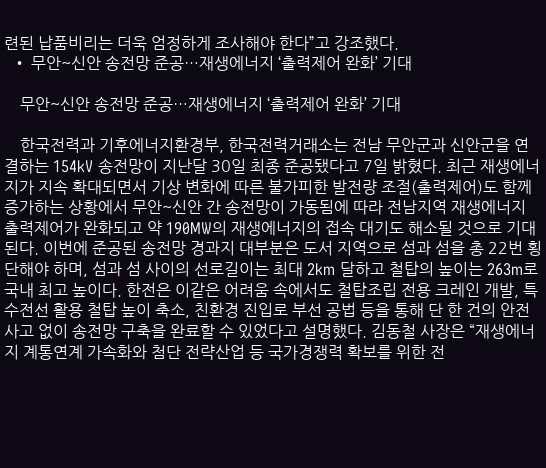련된 납품비리는 더욱 엄정하게 조사해야 한다”고 강조했다.
  • 무안~신안 송전망 준공…재생에너지 ‘출력제어 완화’ 기대

    무안~신안 송전망 준공…재생에너지 ‘출력제어 완화’ 기대

    한국전력과 기후에너지환경부, 한국전력거래소는 전남 무안군과 신안군을 연결하는 154kV 송전망이 지난달 30일 최종 준공됐다고 7일 밝혔다. 최근 재생에너지가 지속 확대되면서 기상 변화에 따른 불가피한 발전량 조절(출력제어)도 함께 증가하는 상황에서 무안~신안 간 송전망이 가동됨에 따라 전남지역 재생에너지 출력제어가 완화되고 약 190MW의 재생에너지의 접속 대기도 해소될 것으로 기대된다. 이번에 준공된 송전망 경과지 대부분은 도서 지역으로 섬과 섬을 총 22번 횡단해야 하며, 섬과 섬 사이의 선로길이는 최대 2km 달하고 철탑의 높이는 263m로 국내 최고 높이다. 한전은 이같은 어려움 속에서도 철탑조립 전용 크레인 개발, 특수전선 활용 철탑 높이 축소, 친환경 진입로 부선 공법 등을 통해 단 한 건의 안전사고 없이 송전망 구축을 완료할 수 있었다고 설명했다. 김동철 사장은 “재생에너지 계통연계 가속화와 첨단 전략산업 등 국가경쟁력 확보를 위한 전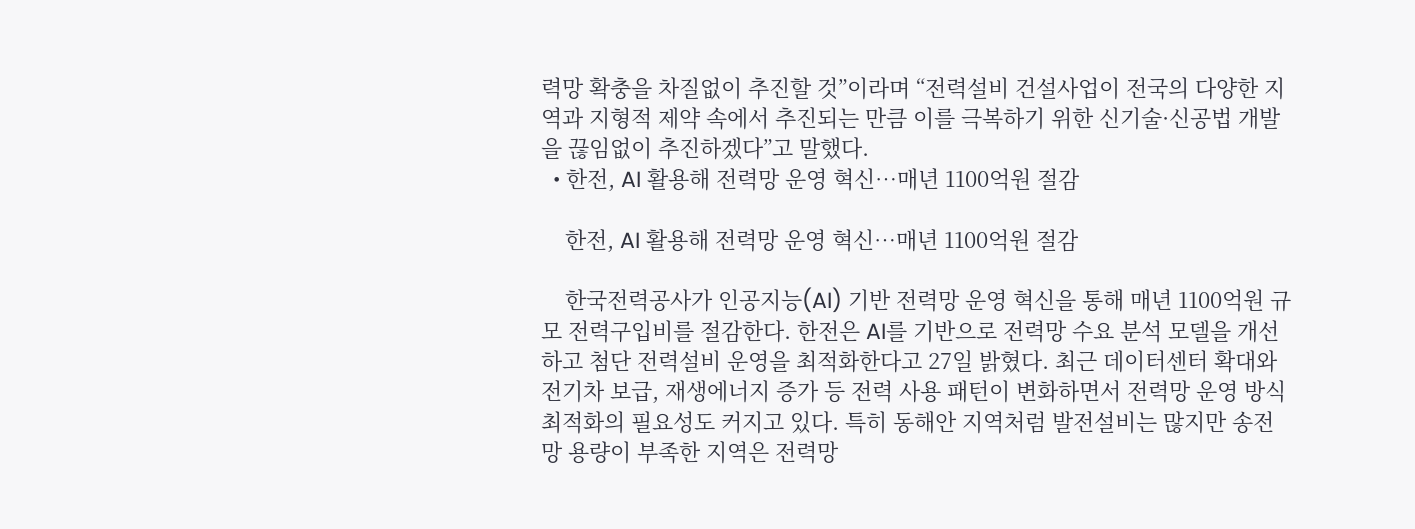력망 확충을 차질없이 추진할 것”이라며 “전력설비 건설사업이 전국의 다양한 지역과 지형적 제약 속에서 추진되는 만큼 이를 극복하기 위한 신기술·신공법 개발을 끊임없이 추진하겠다”고 말했다.
  • 한전, AI 활용해 전력망 운영 혁신…매년 1100억원 절감

    한전, AI 활용해 전력망 운영 혁신…매년 1100억원 절감

    한국전력공사가 인공지능(AI) 기반 전력망 운영 혁신을 통해 매년 1100억원 규모 전력구입비를 절감한다. 한전은 AI를 기반으로 전력망 수요 분석 모델을 개선하고 첨단 전력설비 운영을 최적화한다고 27일 밝혔다. 최근 데이터센터 확대와 전기차 보급, 재생에너지 증가 등 전력 사용 패턴이 변화하면서 전력망 운영 방식 최적화의 필요성도 커지고 있다. 특히 동해안 지역처럼 발전설비는 많지만 송전망 용량이 부족한 지역은 전력망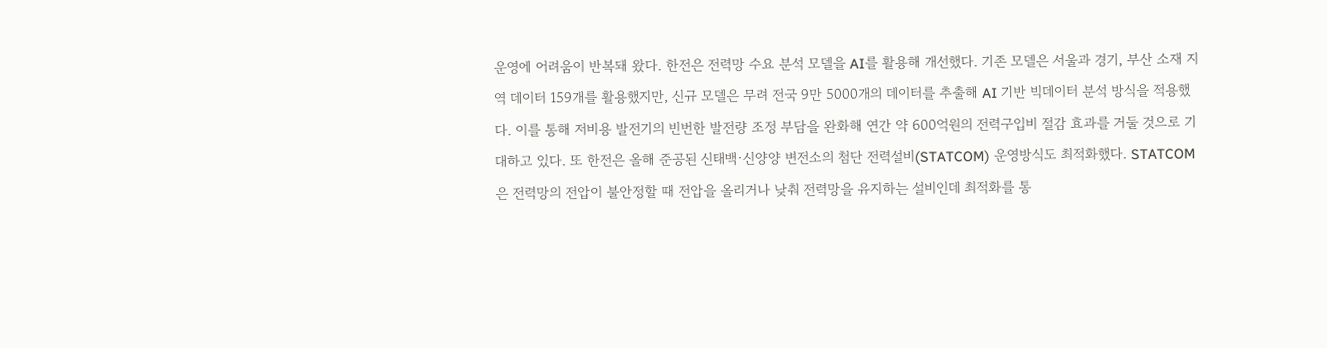운영에 어려움이 반복돼 왔다. 한전은 전력망 수요 분석 모델을 AI를 활용해 개선했다. 기존 모델은 서울과 경기, 부산 소재 지역 데이터 159개를 활용했지만, 신규 모델은 무려 전국 9만 5000개의 데이터를 추출해 AI 기반 빅데이터 분석 방식을 적용했다. 이를 통해 저비용 발전기의 빈번한 발전량 조정 부담을 완화해 연간 약 600억원의 전력구입비 절감 효과를 거둘 것으로 기대하고 있다. 또 한전은 올해 준공된 신태백·신양양 변전소의 첨단 전력설비(STATCOM) 운영방식도 최적화했다. STATCOM은 전력망의 전압이 불안정할 때 전압을 올리거나 낮춰 전력망을 유지하는 설비인데 최적화를 통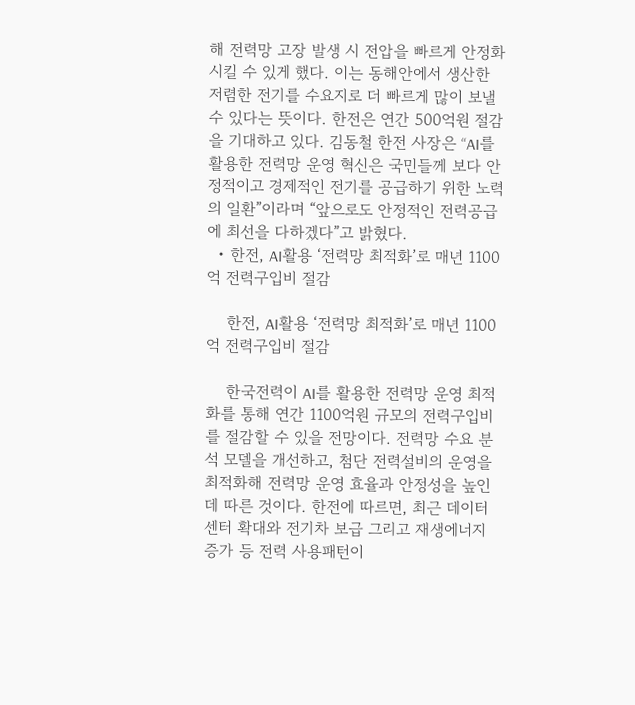해 전력망 고장 발생 시 전압을 빠르게 안정화시킬 수 있게 했다. 이는 동해안에서 생산한 저렴한 전기를 수요지로 더 빠르게 많이 보낼 수 있다는 뜻이다. 한전은 연간 500억원 절감을 기대하고 있다. 김동철 한전 사장은 “AI를 활용한 전력망 운영 혁신은 국민들께 보다 안정적이고 경제적인 전기를 공급하기 위한 노력의 일환”이라며 “앞으로도 안정적인 전력공급에 최선을 다하겠다”고 밝혔다.
  • 한전, AI활용 ‘전력망 최적화’로 매년 1100억 전력구입비 절감

    한전, AI활용 ‘전력망 최적화’로 매년 1100억 전력구입비 절감

    한국전력이 AI를 활용한 전력망 운영 최적화를 통해 연간 1100억원 규모의 전력구입비를 절감할 수 있을 전망이다. 전력망 수요 분석 모델을 개선하고, 첨단 전력설비의 운영을 최적화해 전력망 운영 효율과 안정성을 높인데 따른 것이다. 한전에 따르면, 최근 데이터센터 확대와 전기차 보급 그리고 재생에너지 증가 등 전력 사용패턴이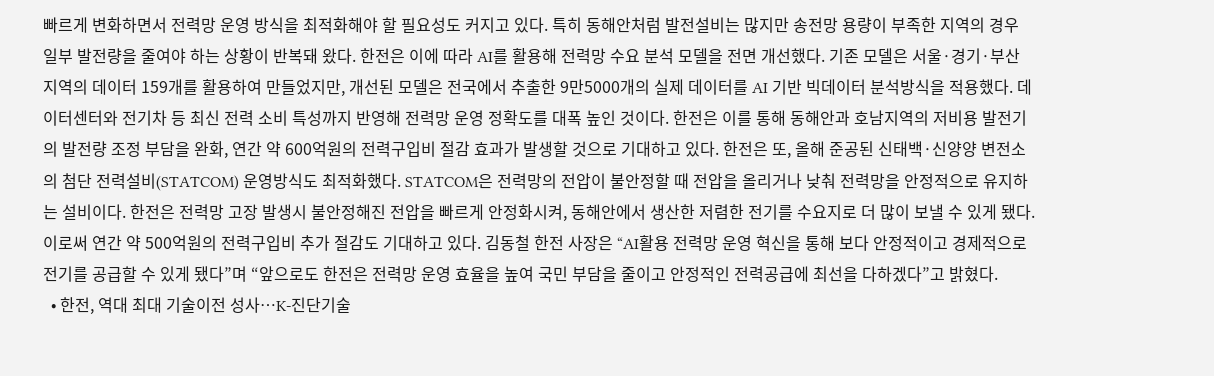빠르게 변화하면서 전력망 운영 방식을 최적화해야 할 필요성도 커지고 있다. 특히 동해안처럼 발전설비는 많지만 송전망 용량이 부족한 지역의 경우 일부 발전량을 줄여야 하는 상황이 반복돼 왔다. 한전은 이에 따라 AI를 활용해 전력망 수요 분석 모델을 전면 개선했다. 기존 모델은 서울·경기·부산 지역의 데이터 159개를 활용하여 만들었지만, 개선된 모델은 전국에서 추출한 9만5000개의 실제 데이터를 AI 기반 빅데이터 분석방식을 적용했다. 데이터센터와 전기차 등 최신 전력 소비 특성까지 반영해 전력망 운영 정확도를 대폭 높인 것이다. 한전은 이를 통해 동해안과 호남지역의 저비용 발전기의 발전량 조정 부담을 완화, 연간 약 600억원의 전력구입비 절감 효과가 발생할 것으로 기대하고 있다. 한전은 또, 올해 준공된 신태백·신양양 변전소의 첨단 전력설비(STATCOM) 운영방식도 최적화했다. STATCOM은 전력망의 전압이 불안정할 때 전압을 올리거나 낮춰 전력망을 안정적으로 유지하는 설비이다. 한전은 전력망 고장 발생시 불안정해진 전압을 빠르게 안정화시켜, 동해안에서 생산한 저렴한 전기를 수요지로 더 많이 보낼 수 있게 됐다. 이로써 연간 약 500억원의 전력구입비 추가 절감도 기대하고 있다. 김동철 한전 사장은 “AI활용 전력망 운영 혁신을 통해 보다 안정적이고 경제적으로 전기를 공급할 수 있게 됐다”며 “앞으로도 한전은 전력망 운영 효율을 높여 국민 부담을 줄이고 안정적인 전력공급에 최선을 다하겠다”고 밝혔다.
  • 한전, 역대 최대 기술이전 성사…K-진단기술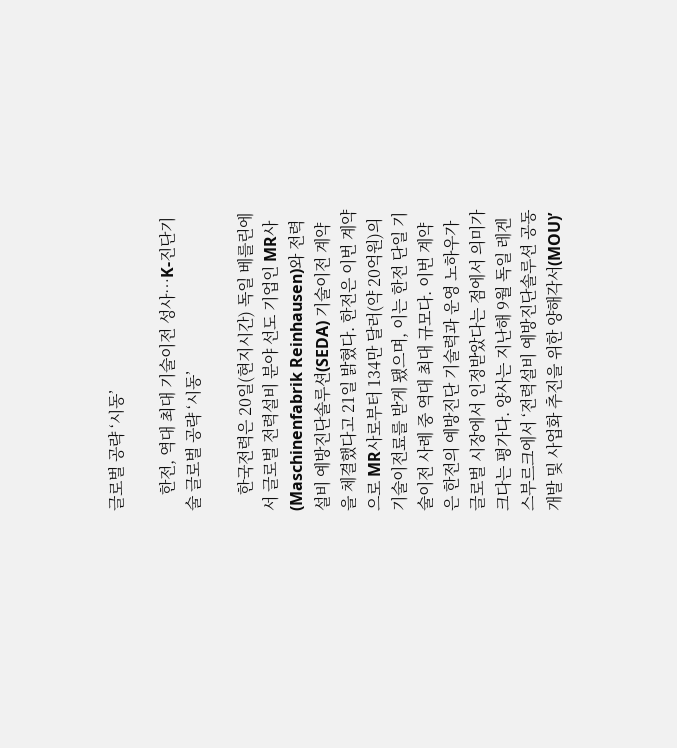글로벌 공략 ‘시동’

    한전, 역대 최대 기술이전 성사…K-진단기술 글로벌 공략 ‘시동’

    한국전력은 20일(현지시간) 독일 베를린에서 글로벌 전력설비 분야 선도 기업인 MR사(Maschinenfabrik Reinhausen)와 전력설비 예방진단솔루션(SEDA) 기술이전 계약을 체결했다고 21일 밝혔다. 한전은 이번 계약으로 MR사로부터 134만 달러(약 20억원)의 기술이전료를 받게 됐으며, 이는 한전 단일 기술이전 사례 중 역대 최대 규모다. 이번 계약은 한전의 예방진단 기술력과 운영 노하우가 글로벌 시장에서 인정받았다는 점에서 의미가 크다는 평가다. 양사는 지난해 9월 독일 레겐스부르크에서 ‘전력설비 예방진단솔루션 공동 개발 및 사업화 추진을 위한 양해각서(MOU)’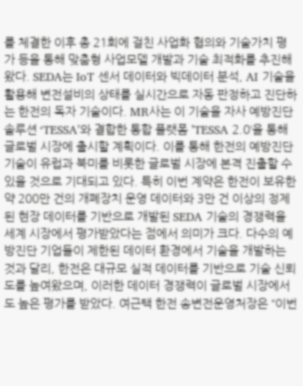를 체결한 이후 총 21회에 걸친 사업화 협의와 기술가치 평가 등을 통해 맞춤형 사업모델 개발과 기술 최적화를 추진해 왔다. SEDA는 IoT 센서 데이터와 빅데이터 분석, AI 기술을 활용해 변전설비의 상태를 실시간으로 자동 판정하고 진단하는 한전의 독자 기술이다. MR사는 이 기술을 자사 예방진단솔루션 ‘TESSA’와 결합한 통합 플랫폼 ’TESSA 2.0‘을 통해 글로벌 시장에 출시할 계획이다. 이를 통해 한전의 예방진단 기술이 유럽과 북미를 비롯한 글로벌 시장에 본격 진출할 수 있을 것으로 기대되고 있다. 특히 이번 계약은 한전이 보유한 약 200만 건의 개폐장치 운영 데이터와 3만 건 이상의 정제된 현장 데이터를 기반으로 개발된 SEDA 기술의 경쟁력을 세계 시장에서 평가받았다는 점에서 의미가 크다. 다수의 예방진단 기업들이 제한된 데이터 환경에서 기술을 개발하는 것과 달리, 한전은 대규모 실적 데이터를 기반으로 기술 신뢰도를 높여왔으며, 이러한 데이터 경쟁력이 글로벌 시장에서도 높은 평가를 받았다. 여근택 한전 송변전운영처장은 “이번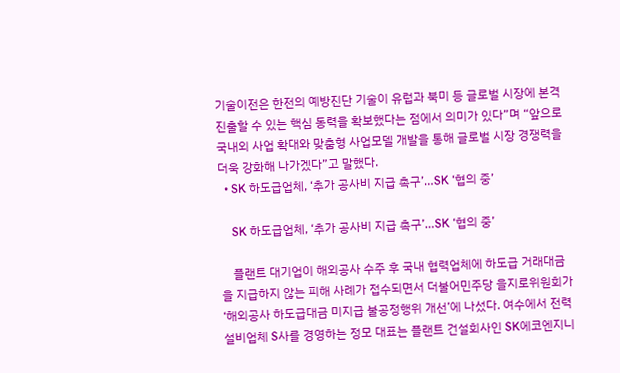기술이전은 한전의 예방진단 기술이 유럽과 북미 등 글로벌 시장에 본격 진출할 수 있는 핵심 동력을 확보했다는 점에서 의미가 있다”며 “앞으로 국내외 사업 확대와 맞춤형 사업모델 개발을 통해 글로벌 시장 경쟁력을 더욱 강화해 나가겠다”고 말했다.
  • SK 하도급업체, ‘추가 공사비 지급 촉구’…SK ‘협의 중’

    SK 하도급업체, ‘추가 공사비 지급 촉구’…SK ‘협의 중’

    플랜트 대기업이 해외공사 수주 후 국내 협력업체에 하도급 거래대금을 지급하지 않는 피해 사례가 접수되면서 더불어민주당 을지로위원회가 ‘해외공사 하도급대금 미지급 불공정행위 개선’에 나섰다. 여수에서 전력설비업체 S사를 경영하는 정모 대표는 플랜트 건설회사인 SK에코엔지니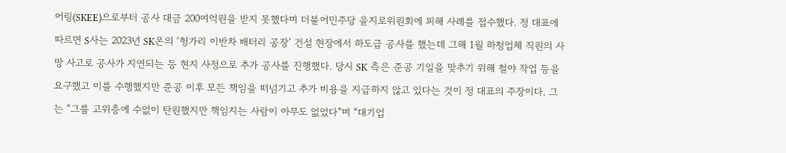어링(SKEE)으로부터 공사 대금 200여억원을 받지 못했다며 더불어민주당 을지로위원회에 피해 사례를 접수했다. 정 대표에 따르면 S사는 2023년 SK온의 ‘헝가리 이반차 배터리 공장’ 건설 현장에서 하도급 공사를 했는데 그해 1월 하청업체 직원의 사망 사고로 공사가 지연되는 등 현지 사정으로 추가 공사를 진행했다. 당시 SK 측은 준공 기일을 맞추기 위해 철야 작업 등을 요구했고 이를 수행했지만 준공 이후 모든 책임을 떠넘기고 추가 비용을 지급하지 않고 있다는 것이 정 대표의 주장이다. 그는 “그룹 고위층에 수없이 탄원했지만 책임지는 사람이 아무도 없었다”며 “대기업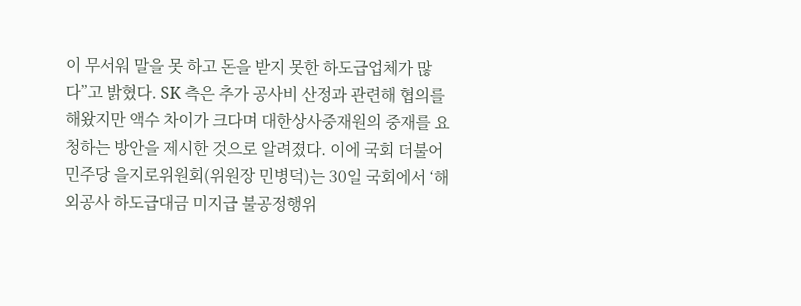이 무서워 말을 못 하고 돈을 받지 못한 하도급업체가 많다”고 밝혔다. SK 측은 추가 공사비 산정과 관련해 협의를 해왔지만 액수 차이가 크다며 대한상사중재원의 중재를 요청하는 방안을 제시한 것으로 알려졌다. 이에 국회 더불어민주당 을지로위원회(위원장 민병덕)는 30일 국회에서 ‘해외공사 하도급대금 미지급 불공정행위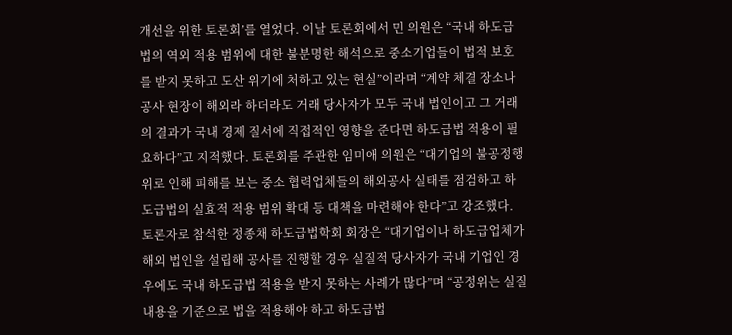개선을 위한 토론회’를 열었다. 이날 토론회에서 민 의원은 “국내 하도급법의 역외 적용 범위에 대한 불분명한 해석으로 중소기업들이 법적 보호를 받지 못하고 도산 위기에 처하고 있는 현실”이라며 “계약 체결 장소나 공사 현장이 해외라 하더라도 거래 당사자가 모두 국내 법인이고 그 거래의 결과가 국내 경제 질서에 직접적인 영향을 준다면 하도급법 적용이 필요하다”고 지적했다. 토론회를 주관한 임미애 의원은 “대기업의 불공정행위로 인해 피해를 보는 중소 협력업체들의 해외공사 실태를 점검하고 하도급법의 실효적 적용 범위 확대 등 대책을 마련해야 한다”고 강조했다. 토론자로 참석한 정종채 하도급법학회 회장은 “대기업이나 하도급업체가 해외 법인을 설립해 공사를 진행할 경우 실질적 당사자가 국내 기업인 경우에도 국내 하도급법 적용을 받지 못하는 사례가 많다”며 “공정위는 실질 내용을 기준으로 법을 적용해야 하고 하도급법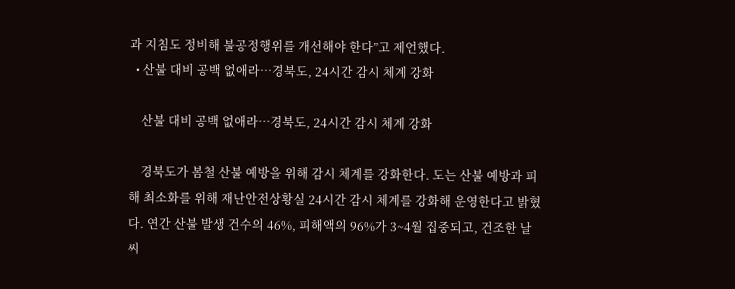과 지침도 정비해 불공정행위를 개선해야 한다”고 제언했다.
  • 산불 대비 공백 없애라…경북도, 24시간 감시 체계 강화

    산불 대비 공백 없애라…경북도, 24시간 감시 체계 강화

    경북도가 봄철 산불 예방을 위해 감시 체계를 강화한다. 도는 산불 예방과 피해 최소화를 위해 재난안전상황실 24시간 감시 체계를 강화해 운영한다고 밝혔다. 연간 산불 발생 건수의 46%, 피해액의 96%가 3~4월 집중되고, 건조한 날씨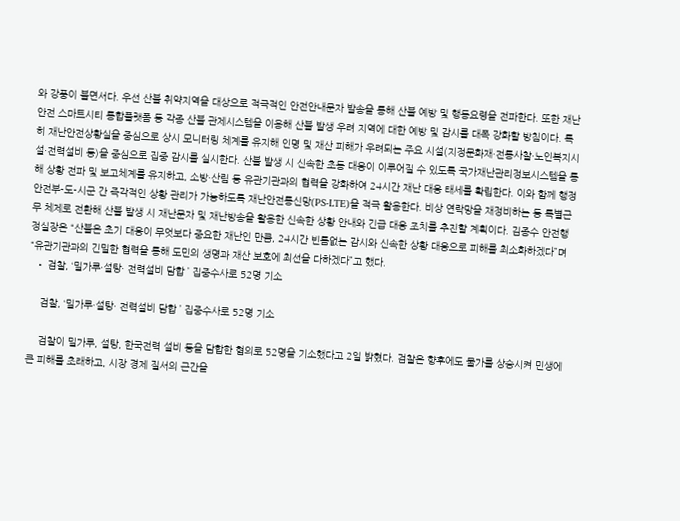와 강풍이 불면서다. 우선 산불 취약지역을 대상으로 적극적인 안전안내문자 발송을 통해 산불 예방 및 행동요령을 전파한다. 또한 재난안전 스마트시티 통합플랫폼 등 각종 산불 관제시스템을 이용해 산불 발생 우려 지역에 대한 예방 및 감시를 대폭 강화할 방침이다. 특히 재난안전상황실을 중심으로 상시 모니터링 체계를 유지해 인명 및 재산 피해가 우려되는 주요 시설(지정문화재·전통사찰·노인복지시설·전력설비 등)을 중심으로 집중 감시를 실시한다. 산불 발생 시 신속한 초동 대응이 이루어질 수 있도록 국가재난관리정보시스템을 통해 상황 전파 및 보고체계를 유지하고, 소방·산림 등 유관기관과의 협력을 강화하여 24시간 재난 대응 태세를 확립한다. 이와 함께 행정안전부-도-시군 간 즉각적인 상황 관리가 가능하도록 재난안전통신망(PS-LTE)을 적극 활용한다. 비상 연락망을 재정비하는 등 특별근무 체제로 전환해 산불 발생 시 재난문자 및 재난방송을 활용한 신속한 상황 안내와 긴급 대응 조치를 추진할 계획이다. 김종수 안전행정실장은 “산불은 초기 대응이 무엇보다 중요한 재난인 만큼, 24시간 빈틈없는 감시와 신속한 상황 대응으로 피해를 최소화하겠다”며 “유관기관과의 긴밀한 협력을 통해 도민의 생명과 재산 보호에 최선을 다하겠다”고 했다.
  • 검찰, ‘밀가루·설탕· 전력설비 담합 ’ 집중수사로 52명 기소

    검찰, ‘밀가루·설탕· 전력설비 담합 ’ 집중수사로 52명 기소

    검찰이 밀가루, 설탕, 한국전력 설비 등을 담합한 혐의로 52명을 기소했다고 2일 밝혔다. 검찰은 향후에도 물가를 상승시켜 민생에 큰 피해를 초래하고, 시장 경제 질서의 근간을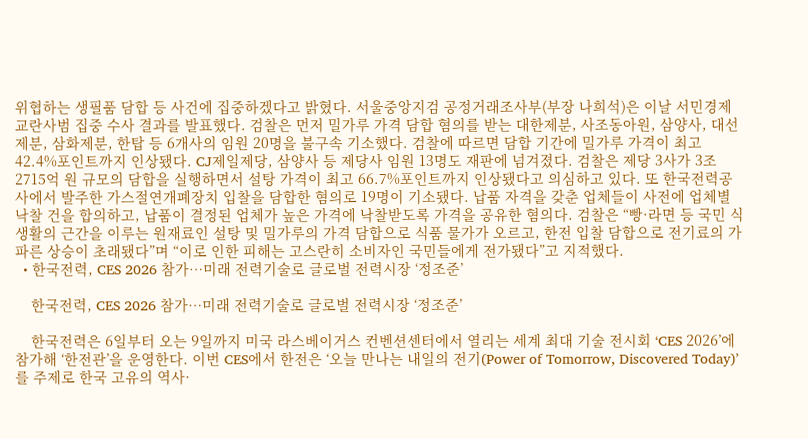위협하는 생필품 담합 등 사건에 집중하겠다고 밝혔다. 서울중앙지검 공정거래조사부(부장 나희석)은 이날 서민경제 교란사범 집중 수사 결과를 발표했다. 검찰은 먼저 밀가루 가격 담합 혐의를 받는 대한제분, 사조동아원, 삼양사, 대선제분, 삼화제분, 한탑 등 6개사의 임원 20명을 불구속 기소했다. 검찰에 따르면 담합 기간에 밀가루 가격이 최고 42.4%포인트까지 인상됐다. CJ제일제당, 삼양사 등 제당사 임원 13명도 재판에 넘겨졌다. 검찰은 제당 3사가 3조 2715억 원 규모의 담합을 실행하면서 설탕 가격이 최고 66.7%포인트까지 인상됐다고 의심하고 있다. 또 한국전력공사에서 발주한 가스절연개폐장치 입찰을 담합한 혐의로 19명이 기소됐다. 납품 자격을 갖춘 업체들이 사전에 업체별 낙찰 건을 합의하고, 납품이 결정된 업체가 높은 가격에 낙찰받도록 가격을 공유한 혐의다. 검찰은 “빵·라면 등 국민 식생활의 근간을 이루는 원재료인 설탕 및 밀가루의 가격 담합으로 식품 물가가 오르고, 한전 입찰 담합으로 전기료의 가파른 상승이 초래됐다”며 “이로 인한 피해는 고스란히 소비자인 국민들에게 전가됐다”고 지적했다.
  • 한국전력, CES 2026 참가…미래 전력기술로 글로벌 전력시장 ‘정조준’

    한국전력, CES 2026 참가…미래 전력기술로 글로벌 전력시장 ‘정조준’

    한국전력은 6일부터 오는 9일까지 미국 라스베이거스 컨벤션센터에서 열리는 세계 최대 기술 전시회 ‘CES 2026’에 참가해 ‘한전관’을 운영한다. 이번 CES에서 한전은 ‘오늘 만나는 내일의 전기(Power of Tomorrow, Discovered Today)’를 주제로 한국 고유의 역사·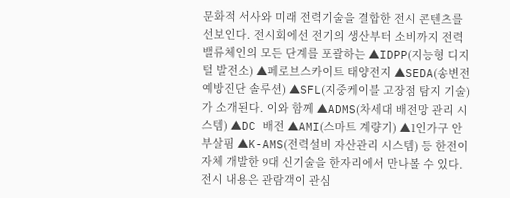문화적 서사와 미래 전력기술을 결합한 전시 콘텐츠를 선보인다. 전시회에선 전기의 생산부터 소비까지 전력 밸류체인의 모든 단계를 포괄하는 ▲IDPP(지능형 디지털 발전소) ▲페로브스카이트 태양전지 ▲SEDA(송변전 예방진단 솔루션) ▲SFL(지중케이블 고장점 탐지 기술)가 소개된다. 이와 함께 ▲ADMS(차세대 배전망 관리 시스템) ▲DC 배전 ▲AMI(스마트 계량기) ▲1인가구 안부살핌 ▲K-AMS(전력설비 자산관리 시스템) 등 한전이 자체 개발한 9대 신기술을 한자리에서 만나볼 수 있다. 전시 내용은 관람객이 관심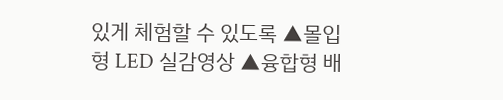있게 체험할 수 있도록 ▲몰입형 LED 실감영상 ▲융합형 배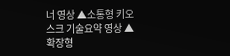너 영상 ▲소통형 키오스크 기술요약 영상 ▲확장형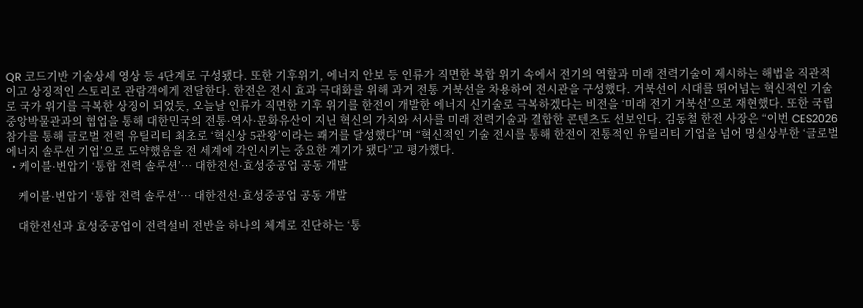QR 코드기반 기술상세 영상 등 4단계로 구성됐다. 또한 기후위기, 에너지 안보 등 인류가 직면한 복합 위기 속에서 전기의 역할과 미래 전력기술이 제시하는 해법을 직관적이고 상징적인 스토리로 관람객에게 전달한다. 한전은 전시 효과 극대화를 위해 과거 전통 거북선을 차용하여 전시관을 구성했다. 거북선이 시대를 뛰어넘는 혁신적인 기술로 국가 위기를 극복한 상징이 되었듯, 오늘날 인류가 직면한 기후 위기를 한전이 개발한 에너지 신기술로 극복하겠다는 비전을 ‘미래 전기 거북선’으로 재현했다. 또한 국립중앙박물관과의 협업을 통해 대한민국의 전통·역사·문화유산이 지닌 혁신의 가치와 서사를 미래 전력기술과 결합한 콘텐츠도 선보인다. 김동철 한전 사장은 “이번 CES2026 참가를 통해 글로벌 전력 유틸리티 최초로 ‘혁신상 5관왕’이라는 쾌거를 달성했다”며 “혁신적인 기술 전시를 통해 한전이 전통적인 유틸리티 기업을 넘어 명실상부한 ‘글로벌 에너지 솔루션 기업’으로 도약했음을 전 세계에 각인시키는 중요한 계기가 됐다”고 평가했다.
  • 케이블·변압기 ‘통합 전력 솔루션’… 대한전선·효성중공업 공동 개발

    케이블·변압기 ‘통합 전력 솔루션’… 대한전선·효성중공업 공동 개발

    대한전선과 효성중공업이 전력설비 전반을 하나의 체계로 진단하는 ‘통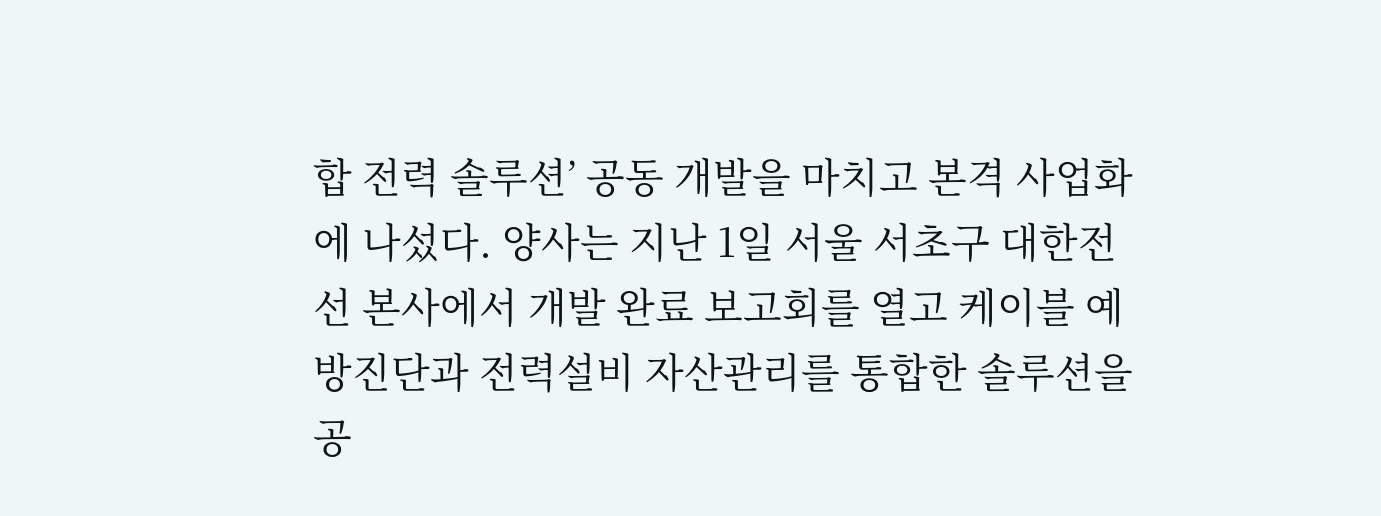합 전력 솔루션’ 공동 개발을 마치고 본격 사업화에 나섰다. 양사는 지난 1일 서울 서초구 대한전선 본사에서 개발 완료 보고회를 열고 케이블 예방진단과 전력설비 자산관리를 통합한 솔루션을 공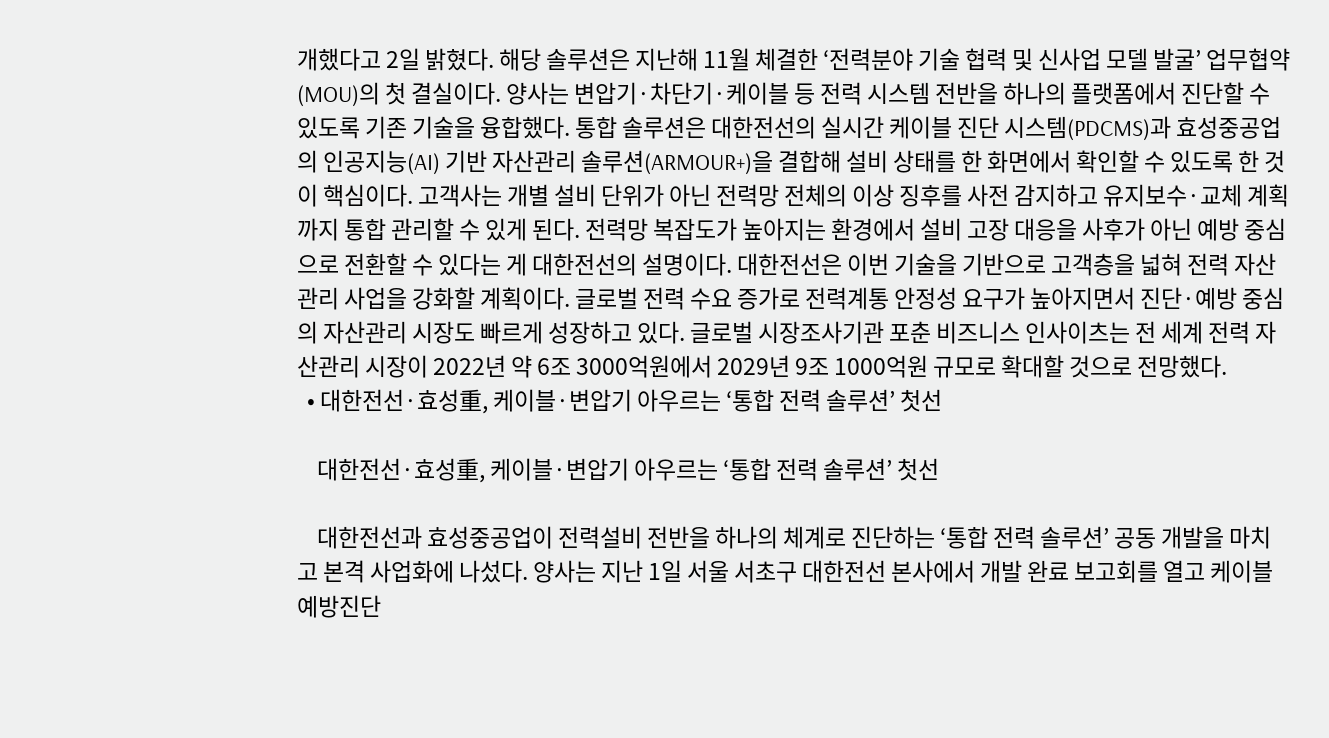개했다고 2일 밝혔다. 해당 솔루션은 지난해 11월 체결한 ‘전력분야 기술 협력 및 신사업 모델 발굴’ 업무협약(MOU)의 첫 결실이다. 양사는 변압기·차단기·케이블 등 전력 시스템 전반을 하나의 플랫폼에서 진단할 수 있도록 기존 기술을 융합했다. 통합 솔루션은 대한전선의 실시간 케이블 진단 시스템(PDCMS)과 효성중공업의 인공지능(AI) 기반 자산관리 솔루션(ARMOUR+)을 결합해 설비 상태를 한 화면에서 확인할 수 있도록 한 것이 핵심이다. 고객사는 개별 설비 단위가 아닌 전력망 전체의 이상 징후를 사전 감지하고 유지보수·교체 계획까지 통합 관리할 수 있게 된다. 전력망 복잡도가 높아지는 환경에서 설비 고장 대응을 사후가 아닌 예방 중심으로 전환할 수 있다는 게 대한전선의 설명이다. 대한전선은 이번 기술을 기반으로 고객층을 넓혀 전력 자산관리 사업을 강화할 계획이다. 글로벌 전력 수요 증가로 전력계통 안정성 요구가 높아지면서 진단·예방 중심의 자산관리 시장도 빠르게 성장하고 있다. 글로벌 시장조사기관 포춘 비즈니스 인사이츠는 전 세계 전력 자산관리 시장이 2022년 약 6조 3000억원에서 2029년 9조 1000억원 규모로 확대할 것으로 전망했다.
  • 대한전선·효성重, 케이블·변압기 아우르는 ‘통합 전력 솔루션’ 첫선

    대한전선·효성重, 케이블·변압기 아우르는 ‘통합 전력 솔루션’ 첫선

    대한전선과 효성중공업이 전력설비 전반을 하나의 체계로 진단하는 ‘통합 전력 솔루션’ 공동 개발을 마치고 본격 사업화에 나섰다. 양사는 지난 1일 서울 서초구 대한전선 본사에서 개발 완료 보고회를 열고 케이블 예방진단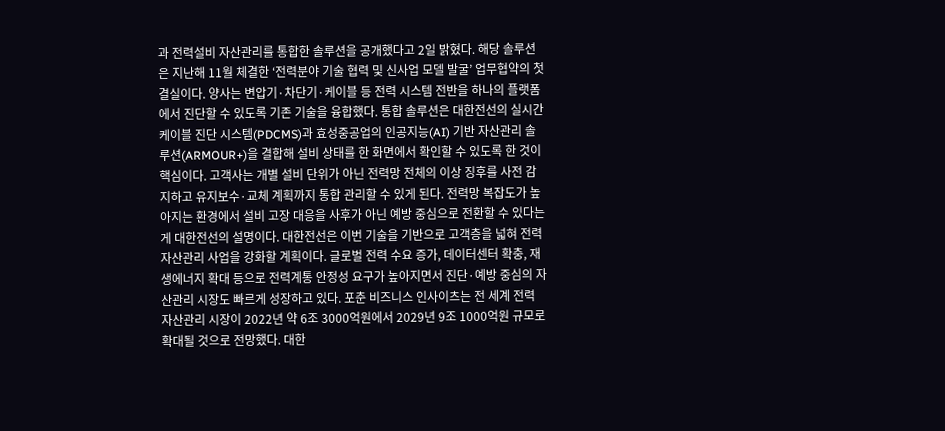과 전력설비 자산관리를 통합한 솔루션을 공개했다고 2일 밝혔다. 해당 솔루션은 지난해 11월 체결한 ‘전력분야 기술 협력 및 신사업 모델 발굴’ 업무협약의 첫 결실이다. 양사는 변압기·차단기·케이블 등 전력 시스템 전반을 하나의 플랫폼에서 진단할 수 있도록 기존 기술을 융합했다. 통합 솔루션은 대한전선의 실시간 케이블 진단 시스템(PDCMS)과 효성중공업의 인공지능(AI) 기반 자산관리 솔루션(ARMOUR+)을 결합해 설비 상태를 한 화면에서 확인할 수 있도록 한 것이 핵심이다. 고객사는 개별 설비 단위가 아닌 전력망 전체의 이상 징후를 사전 감지하고 유지보수·교체 계획까지 통합 관리할 수 있게 된다. 전력망 복잡도가 높아지는 환경에서 설비 고장 대응을 사후가 아닌 예방 중심으로 전환할 수 있다는 게 대한전선의 설명이다. 대한전선은 이번 기술을 기반으로 고객층을 넓혀 전력 자산관리 사업을 강화할 계획이다. 글로벌 전력 수요 증가, 데이터센터 확충, 재생에너지 확대 등으로 전력계통 안정성 요구가 높아지면서 진단·예방 중심의 자산관리 시장도 빠르게 성장하고 있다. 포춘 비즈니스 인사이츠는 전 세계 전력 자산관리 시장이 2022년 약 6조 3000억원에서 2029년 9조 1000억원 규모로 확대될 것으로 전망했다. 대한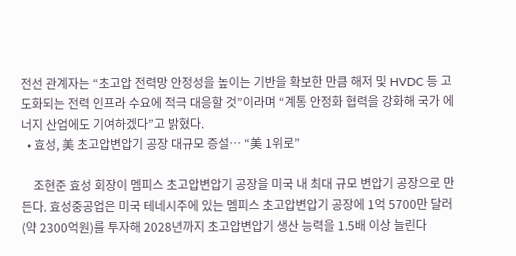전선 관계자는 “초고압 전력망 안정성을 높이는 기반을 확보한 만큼 해저 및 HVDC 등 고도화되는 전력 인프라 수요에 적극 대응할 것”이라며 “계통 안정화 협력을 강화해 국가 에너지 산업에도 기여하겠다”고 밝혔다.
  • 효성, 美 초고압변압기 공장 대규모 증설… “美 1위로”

    조현준 효성 회장이 멤피스 초고압변압기 공장을 미국 내 최대 규모 변압기 공장으로 만든다. 효성중공업은 미국 테네시주에 있는 멤피스 초고압변압기 공장에 1억 5700만 달러(약 2300억원)를 투자해 2028년까지 초고압변압기 생산 능력을 1.5배 이상 늘린다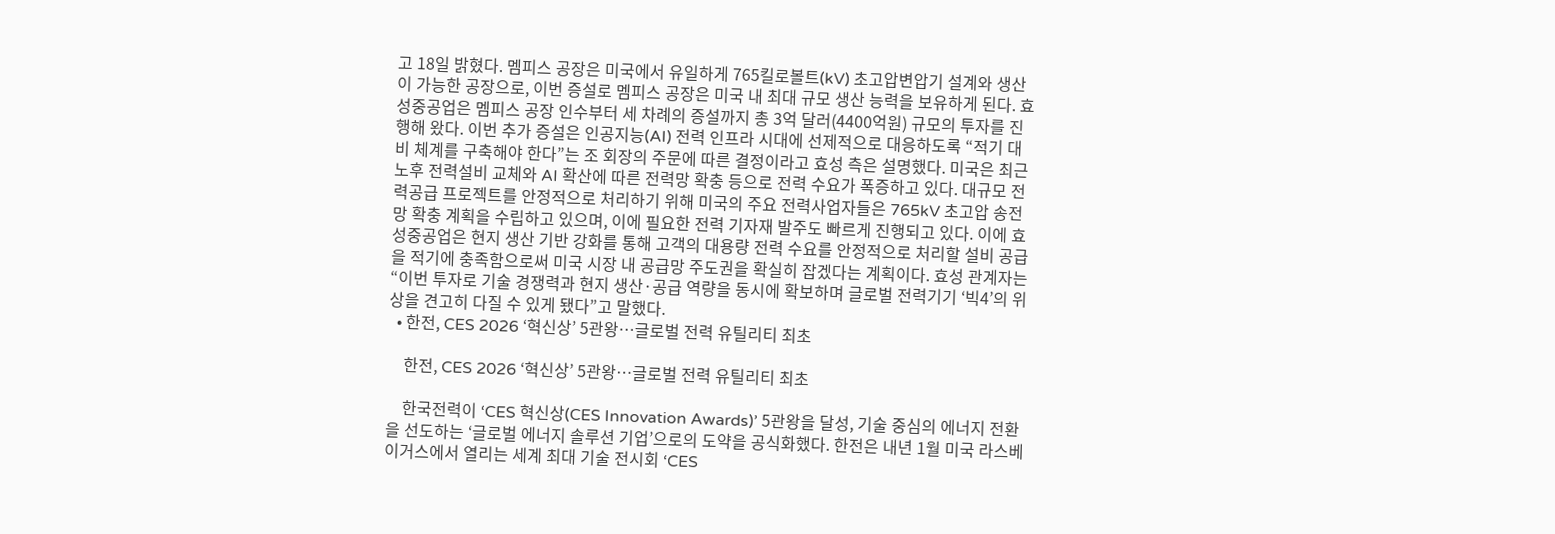고 18일 밝혔다. 멤피스 공장은 미국에서 유일하게 765킬로볼트(kV) 초고압변압기 설계와 생산이 가능한 공장으로, 이번 증설로 멤피스 공장은 미국 내 최대 규모 생산 능력을 보유하게 된다. 효성중공업은 멤피스 공장 인수부터 세 차례의 증설까지 총 3억 달러(4400억원) 규모의 투자를 진행해 왔다. 이번 추가 증설은 인공지능(AI) 전력 인프라 시대에 선제적으로 대응하도록 “적기 대비 체계를 구축해야 한다”는 조 회장의 주문에 따른 결정이라고 효성 측은 설명했다. 미국은 최근 노후 전력설비 교체와 AI 확산에 따른 전력망 확충 등으로 전력 수요가 폭증하고 있다. 대규모 전력공급 프로젝트를 안정적으로 처리하기 위해 미국의 주요 전력사업자들은 765kV 초고압 송전망 확충 계획을 수립하고 있으며, 이에 필요한 전력 기자재 발주도 빠르게 진행되고 있다. 이에 효성중공업은 현지 생산 기반 강화를 통해 고객의 대용량 전력 수요를 안정적으로 처리할 설비 공급을 적기에 충족함으로써 미국 시장 내 공급망 주도권을 확실히 잡겠다는 계획이다. 효성 관계자는 “이번 투자로 기술 경쟁력과 현지 생산·공급 역량을 동시에 확보하며 글로벌 전력기기 ‘빅4’의 위상을 견고히 다질 수 있게 됐다”고 말했다.
  • 한전, CES 2026 ‘혁신상’ 5관왕…글로벌 전력 유틸리티 최초

    한전, CES 2026 ‘혁신상’ 5관왕…글로벌 전력 유틸리티 최초

    한국전력이 ‘CES 혁신상(CES Innovation Awards)’ 5관왕을 달성, 기술 중심의 에너지 전환을 선도하는 ‘글로벌 에너지 솔루션 기업’으로의 도약을 공식화했다. 한전은 내년 1월 미국 라스베이거스에서 열리는 세계 최대 기술 전시회 ‘CES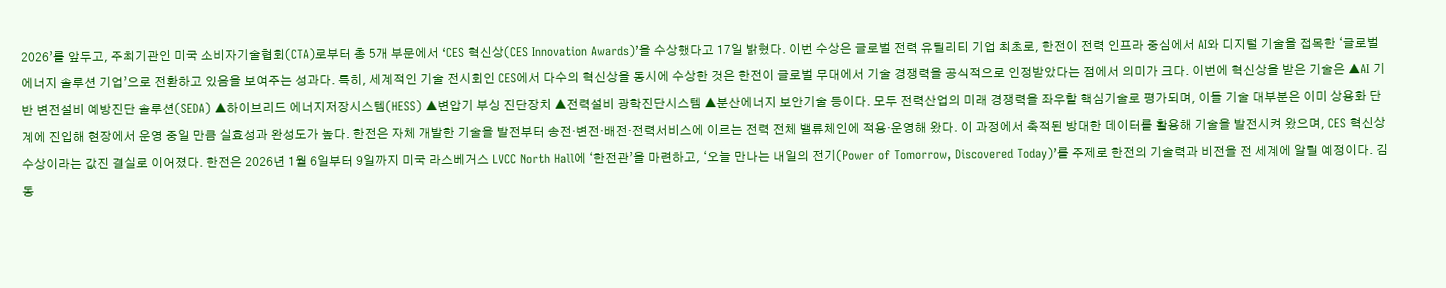2026’를 앞두고, 주최기관인 미국 소비자기술협회(CTA)로부터 총 5개 부문에서 ‘CES 혁신상(CES Innovation Awards)’을 수상했다고 17일 밝혔다. 이번 수상은 글로벌 전력 유틸리티 기업 최초로, 한전이 전력 인프라 중심에서 AI와 디지털 기술을 접목한 ‘글로벌 에너지 솔루션 기업’으로 전환하고 있음을 보여주는 성과다. 특히, 세계적인 기술 전시회인 CES에서 다수의 혁신상을 동시에 수상한 것은 한전이 글로벌 무대에서 기술 경쟁력을 공식적으로 인정받았다는 점에서 의미가 크다. 이번에 혁신상을 받은 기술은 ▲AI 기반 변전설비 예방진단 솔루션(SEDA) ▲하이브리드 에너지저장시스템(HESS) ▲변압기 부싱 진단장치 ▲전력설비 광학진단시스템 ▲분산에너지 보안기술 등이다. 모두 전력산업의 미래 경쟁력을 좌우할 핵심기술로 평가되며, 이들 기술 대부분은 이미 상용화 단계에 진입해 현장에서 운영 중일 만큼 실효성과 완성도가 높다. 한전은 자체 개발한 기술을 발전부터 송전·변전·배전·전력서비스에 이르는 전력 전체 밸류체인에 적용·운영해 왔다. 이 과정에서 축적된 방대한 데이터를 활용해 기술을 발전시켜 왔으며, CES 혁신상 수상이라는 값진 결실로 이어졌다. 한전은 2026년 1월 6일부터 9일까지 미국 라스베거스 LVCC North Hall에 ‘한전관’을 마련하고, ‘오늘 만나는 내일의 전기(Power of Tomorrow, Discovered Today)’를 주제로 한전의 기술력과 비전을 전 세계에 알릴 예정이다. 김동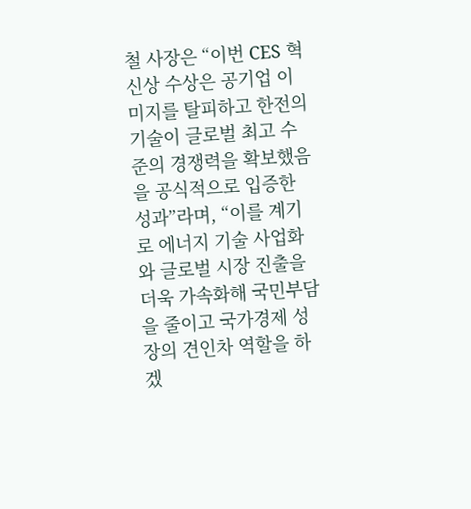철 사장은 “이번 CES 혁신상 수상은 공기업 이미지를 탈피하고 한전의 기술이 글로벌 최고 수준의 경쟁력을 확보했음을 공식적으로 입증한 성과”라며, “이를 계기로 에너지 기술 사업화와 글로벌 시장 진출을 더욱 가속화해 국민부담을 줄이고 국가경제 성장의 견인차 역할을 하겠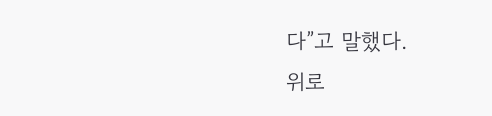다”고 말했다.
위로